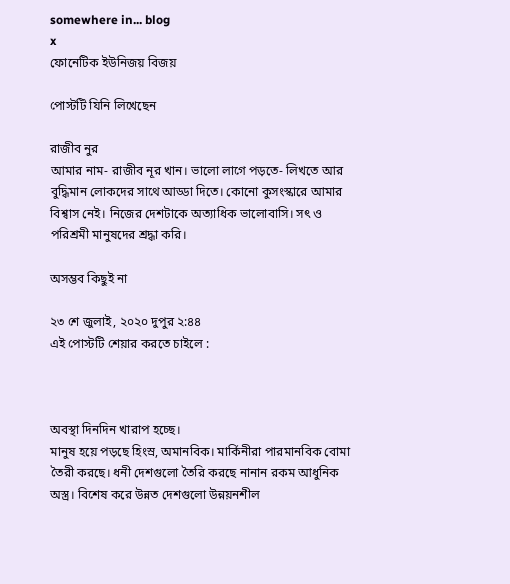somewhere in... blog
x
ফোনেটিক ইউনিজয় বিজয়

পোস্টটি যিনি লিখেছেন

রাজীব নুর
আমার নাম- রাজীব নূর খান। ভালো লাগে পড়তে- লিখতে আর বুদ্ধিমান লোকদের সাথে আড্ডা দিতে। কোনো কুসংস্কারে আমার বিশ্বাস নেই। নিজের দেশটাকে অত্যাধিক ভালোবাসি। সৎ ও পরিশ্রমী মানুষদের শ্রদ্ধা করি।

অসম্ভব কিছুই না

২৩ শে জুলাই, ২০২০ দুপুর ২:৪৪
এই পোস্টটি শেয়ার করতে চাইলে :



অবস্থা দিনদিন খারাপ হচ্ছে।
মানুষ হয়ে পড়ছে হিংস্র, অমানবিক। মার্কিনীরা পারমানবিক বোমা তৈরী করছে। ধনী দেশগুলো তৈরি করছে নানান রকম আধুনিক অস্ত্র। বিশেষ করে উন্নত দেশগুলো উন্নয়নশীল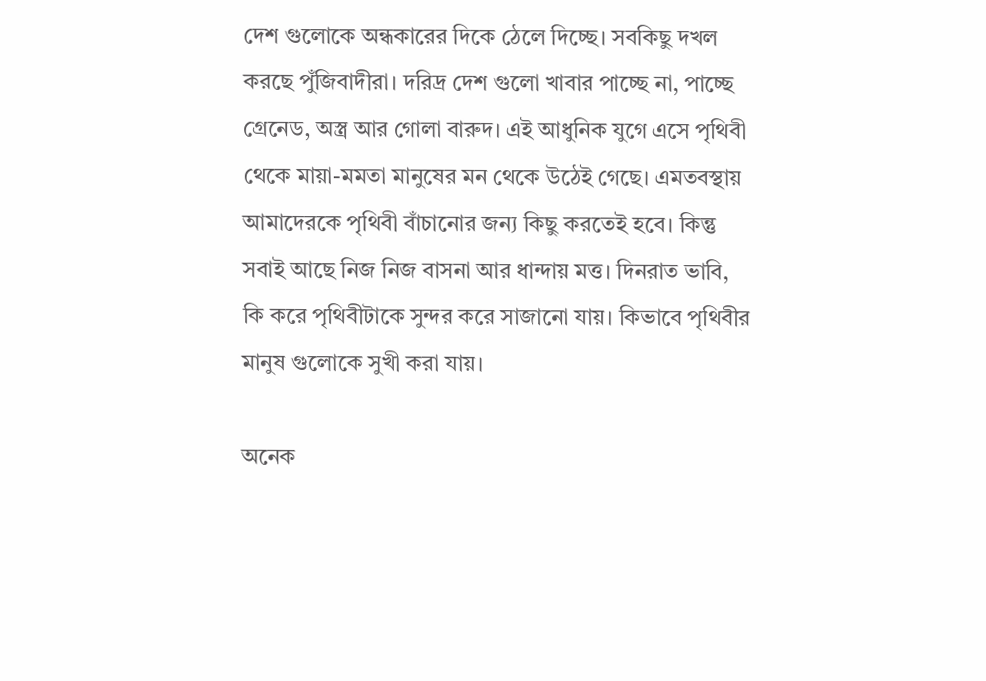দেশ গুলোকে অন্ধকারের দিকে ঠেলে দিচ্ছে। সবকিছু দখল করছে পুঁজিবাদীরা। দরিদ্র দেশ গুলো খাবার পাচ্ছে না, পাচ্ছে গ্রেনেড, অস্ত্র আর গোলা বারুদ। এই আধুনিক যুগে এসে পৃথিবী থেকে মায়া-মমতা মানুষের মন থেকে উঠেই গেছে। এমতবস্থায় আমাদেরকে পৃথিবী বাঁচানোর জন্য কিছু করতেই হবে। কিন্তু সবাই আছে নিজ নিজ বাসনা আর ধান্দায় মত্ত। দিনরাত ভাবি, কি করে পৃথিবীটাকে সুন্দর করে সাজানো যায়। কিভাবে পৃথিবীর মানুষ গুলোকে সুখী করা যায়।

অনেক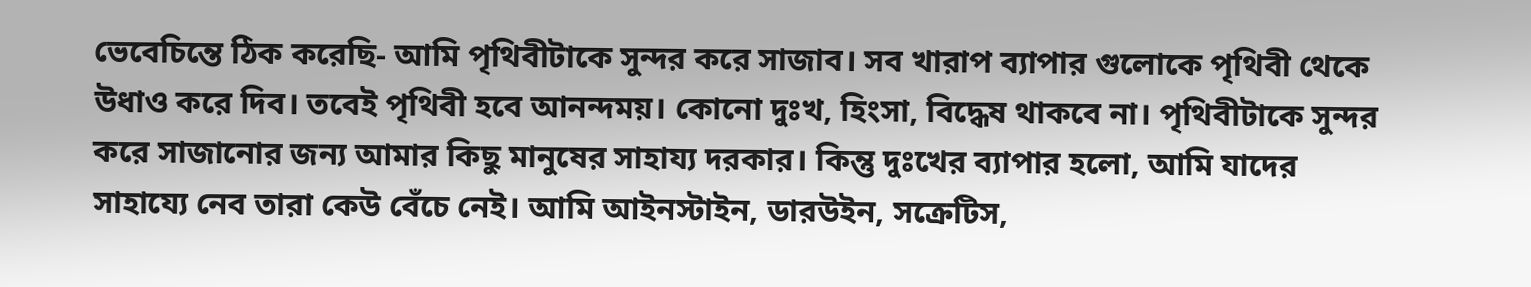ভেবেচিন্তে ঠিক করেছি- আমি পৃথিবীটাকে সুন্দর করে সাজাব। সব খারাপ ব্যাপার গুলোকে পৃথিবী থেকে উধাও করে দিব। তবেই পৃথিবী হবে আনন্দময়। কোনো দুঃখ, হিংসা, বিদ্ধেষ থাকবে না। পৃথিবীটাকে সুন্দর করে সাজানোর জন্য আমার কিছু মানুষের সাহায্য দরকার। কিন্তু দুঃখের ব্যাপার হলো, আমি যাদের সাহায্যে নেব তারা কেউ বেঁচে নেই। আমি আইনস্টাইন, ডারউইন, সক্রেটিস,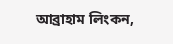আব্রাহাম লিংকন,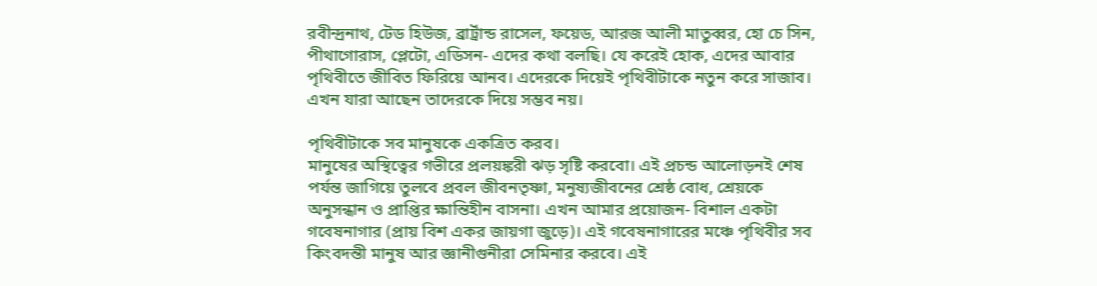রবীন্দ্রনাথ, টেড হিউজ, ব্রার্ট্রান্ড রাসেল, ফয়েড, আরজ আলী মাতুব্বর, হো চে সিন, পীথাগোরাস, প্লেটো, এডিসন- এদের কথা বলছি। যে করেই হোক, এদের আবার পৃথিবীতে জীবিত ফিরিয়ে আনব। এদেরকে দিয়েই পৃথিবীটাকে নতুন করে সাজাব। এখন যারা আছেন তাদেরকে দিয়ে সম্ভব নয়।

পৃথিবীটাকে সব মানুষকে একত্রিত করব।
মানুষের অস্থিত্বের গভীরে প্রলয়ঙ্করী ঝড় সৃষ্টি করবো। এই প্রচন্ড আলোড়নই শেষ পর্যন্ত জাগিয়ে তুলবে প্রবল জীবনতৃষ্ণা, মনুষ্যজীবনের শ্রেষ্ঠ বোধ, শ্রেয়কে অনুসন্ধান ও প্রাপ্তির ক্ষান্তিহীন বাসনা। এখন আমার প্রয়োজন- বিশাল একটা গবেষনাগার (প্রায় বিশ একর জায়গা জুড়ে)। এই গবেষনাগারের মঞ্চে পৃথিবীর সব কিংবদন্তী মানুষ আর জ্ঞানীগুনীরা সেমিনার করবে। এই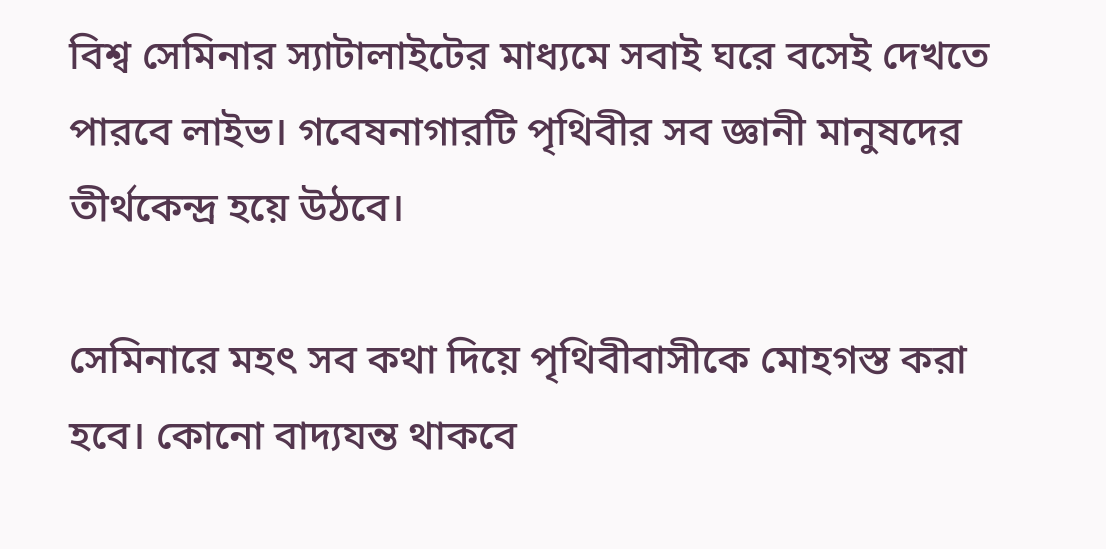বিশ্ব সেমিনার স্যাটালাইটের মাধ্যমে সবাই ঘরে বসেই দেখতে পারবে লাইভ। গবেষনাগারটি পৃথিবীর সব জ্ঞানী মানুষদের তীর্থকেন্দ্র হয়ে উঠবে।

সেমিনারে মহৎ সব কথা দিয়ে পৃথিবীবাসীকে মোহগস্ত করা হবে। কোনো বাদ্যযন্ত থাকবে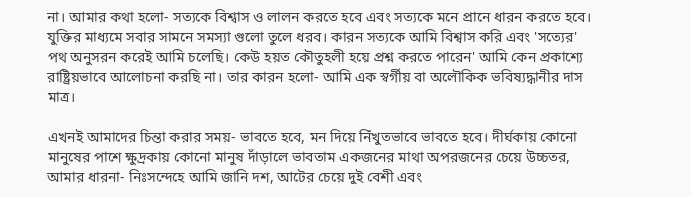না। আমার কথা হলো- সত্যকে বিশ্বাস ও লালন করতে হবে এবং সত্যকে মনে প্রানে ধারন করতে হবে। যুক্তির মাধ্যমে সবার সামনে সমস্যা গুলো তুলে ধরব। কারন সত্যকে আমি বিশ্বাস করি এবং 'সত্যের' পথ অনুসরন করেই আমি চলেছি। কেউ হয়ত কৌতুহলী হয়ে প্রশ্ন করতে পারেন' আমি কেন প্রকাশ্যে রাষ্ট্রিয়ভাবে আলোচনা করছি না। তার কারন হলো- আমি এক স্বর্গীয় বা অলৌকিক ভবিষ্যদ্ধানীর দাস মাত্র।

এখনই আমাদের চিন্তা করার সময়- ভাবতে হবে, মন দিয়ে নিঁখুতভাবে ভাবতে হবে। দীর্ঘকায় কোনো মানুষের পাশে ক্ষুদ্রকায় কোনো মানুষ দাঁড়ালে ভাবতাম একজনের মাথা অপরজনের চেয়ে উচ্চতর, আমার ধারনা- নিঃসন্দেহে আমি জানি দশ, আটের চেয়ে দুই বেশী এবং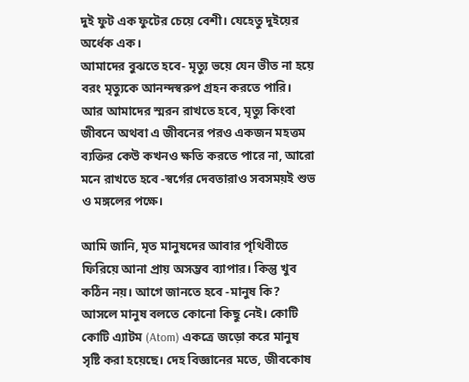দুই ফুট এক ফুটের চেয়ে বেশী। যেহেতু দুইয়ের অর্ধেক এক।
আমাদের বুঝতে হবে- মৃত্যু ভয়ে যেন ভীত না হয়ে বরং মৃত্যুকে আনন্দস্বরুপ গ্রহন করতে পারি। আর আমাদের স্মরন রাখতে হবে, মৃত্যু কিংবা জীবনে অথবা এ জীবনের পরও একজন মহত্তম ব্যক্তির কেউ কখনও ক্ষতি করতে পারে না, আরো মনে রাখতে হবে -স্বর্গের দেবতারাও সবসময়ই শুভ ও মঙ্গলের পক্ষে।

আমি জানি, মৃত মানুষদের আবার পৃথিবীতে ফিরিয়ে আনা প্রায় অসম্ভব ব্যাপার। কিন্তু খুব কঠিন নয়। আগে জানতে হবে -মানুষ কি? আসলে মানুষ বলতে কোনো কিছু নেই। কোটি কোটি এ্যাটম (Atom) একত্রে জড়ো করে মানুষ সৃষ্টি করা হয়েছে। দেহ বিজ্ঞানের মতে, জীবকোষ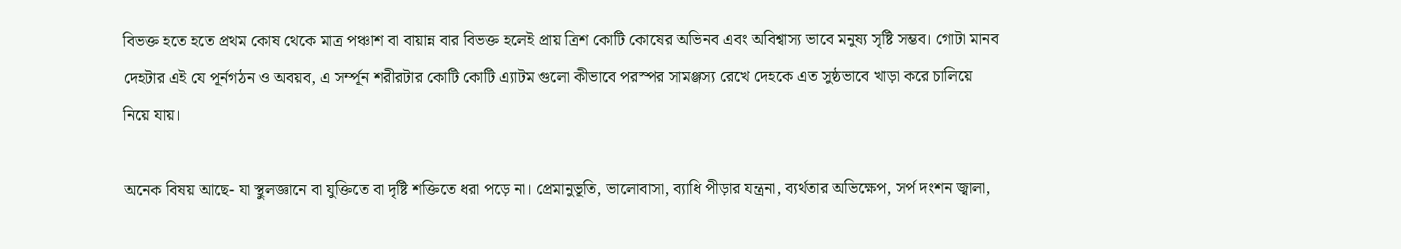বিভক্ত হতে হতে প্রথম কোষ থেকে মাত্র পঞ্চাশ বা বায়ান্ন বার বিভক্ত হলেই প্রায় ত্রিশ কোটি কোষের অভিনব এবং অবিশ্বাস্য ভাবে মনুষ্য সৃষ্টি সম্ভব। গোটা মানব দেহটার এই যে পূর্নগঠন ও অবয়ব, এ সর্ম্পূন শরীরটার কোটি কোটি এ্যাটম গুলো কীভাবে পরস্পর সামঞ্জস্য রেখে দেহকে এত সুষ্ঠভাবে খাড়া করে চালিয়ে নিয়ে যায়।

অনেক বিষয় আছে- যা স্থুলজ্ঞানে বা যুক্তিতে বা দৃষ্টি শক্তিতে ধরা পড়ে না। প্রেমানুভূতি, ভালোবাসা, ব্যাধি পীড়ার যন্ত্রনা, ব্যর্থতার অভিক্ষেপ, সর্প দংশন জ্বালা,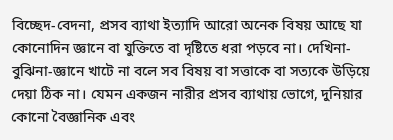বিচ্ছেদ-বেদনা, প্রসব ব্যাথা ইত্যাদি আরো অনেক বিষয় আছে যা কোনোদিন জ্ঞানে বা যুক্তিতে বা দৃষ্টিতে ধরা পড়বে না। দেখিনা-বুঝিনা-জ্ঞানে খাটে না বলে সব বিষয় বা সত্তাকে বা সত্যকে উড়িয়ে দেয়া ঠিক না। যেমন একজন নারীর প্রসব ব্যাথায় ভোগে, দুনিয়ার কোনো বৈজ্ঞানিক এবং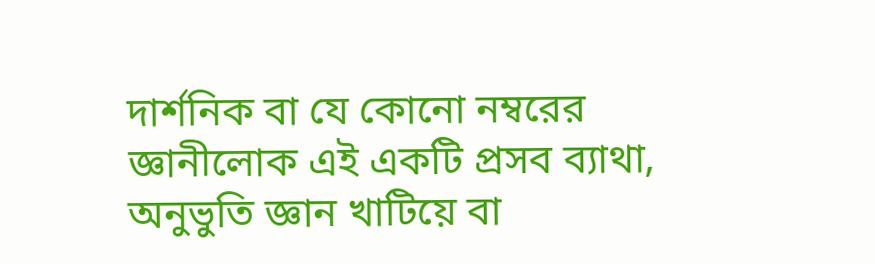দার্শনিক বা যে কোনো নম্বরের জ্ঞানীলোক এই একটি প্রসব ব্যাথা, অনুভুতি জ্ঞান খাটিয়ে বা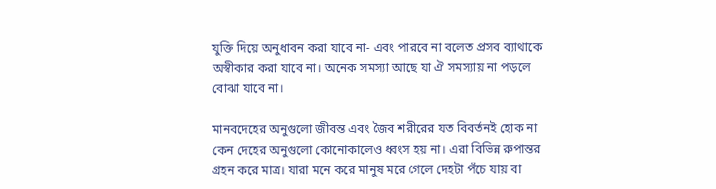যুক্তি দিয়ে অনুধাবন করা যাবে না- এবং পারবে না বলেত প্রসব ব্যাথাকে অস্বীকার করা যাবে না। অনেক সমস্যা আছে যা ঐ সমস্যায় না পড়লে বোঝা যাবে না।

মানবদেহের অনুগুলো জীবন্ত এবং জৈব শরীরের যত বিবর্তনই হোক না কেন দেহের অনুগুলো কোনোকালেও ধ্বংস হয় না। এরা বিভিন্ন রুপান্তর গ্রহন করে মাত্র। যারা মনে করে মানুষ মরে গেলে দেহটা পঁচে যায় বা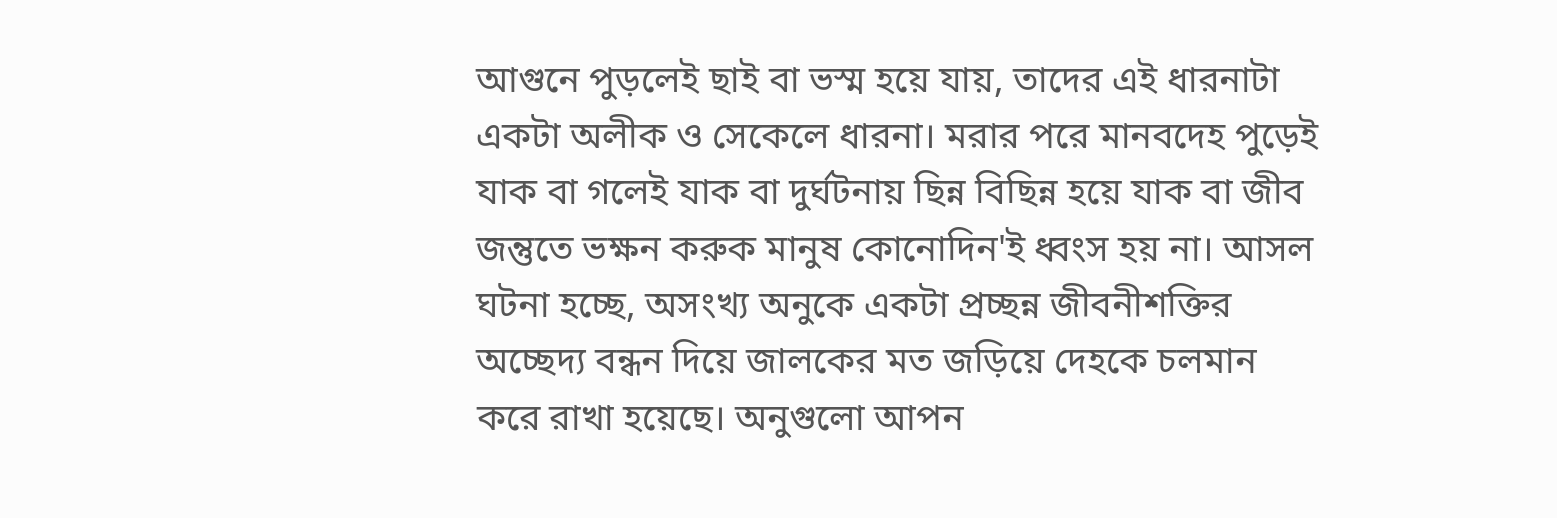আগুনে পুড়লেই ছাই বা ভস্ম হয়ে যায়, তাদের এই ধারনাটা একটা অলীক ও সেকেলে ধারনা। মরার পরে মানবদেহ পুড়েই যাক বা গলেই যাক বা দুর্ঘটনায় ছিন্ন বিছিন্ন হয়ে যাক বা জীব জন্তুতে ভক্ষন করুক মানুষ কোনোদিন'ই ধ্বংস হয় না। আসল ঘটনা হচ্ছে, অসংখ্য অনুকে একটা প্রচ্ছন্ন জীবনীশক্তির অচ্ছেদ্য বন্ধন দিয়ে জালকের মত জড়িয়ে দেহকে চলমান করে রাখা হয়েছে। অনুগুলো আপন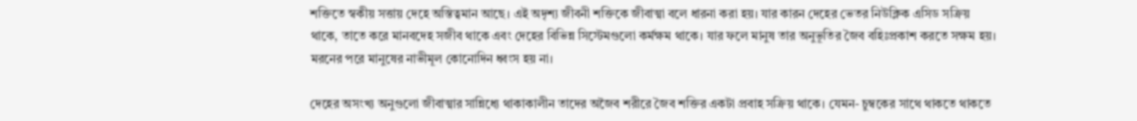শক্তিতে স্বকীয় সত্তায় দেহে অস্তিত্বমান আছে। এই অদৃশ্য জীবনী শক্তিকে জীবাত্মা বলে ধারনা করা হয়। যার কারন দেহের ভেতর নিউক্লিক এসিড সক্রিয় থাকে, তাতে করে মানবদেহ সজীব থাকে এবং দেহের বিভিন্ন সিস্টেমগুলো কর্মক্ষম থাকে। যার ফলে মানুষ তার অনুভূতির জৈব বহিঃপ্রকাশ করতে সক্ষম হয়। মরনের পরে মানুষের নাভীমূল কোনোদিন ধ্বংস হয় না।

দেহের অসংখ্য অনুগুলো জীবাত্মার সান্নিধ্যে থাকাকালীন তাদের অজৈব শরীরে জৈব শক্তির একটা প্রবাহ সক্রিয় থাকে। যেমন- চুম্বকের সাথে থাকতে থাকতে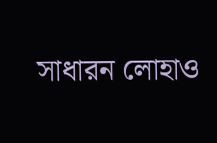সাধারন লোহাও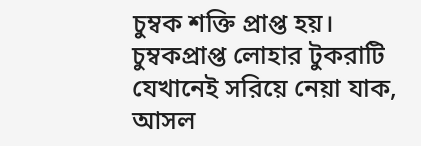চুম্বক শক্তি প্রাপ্ত হয়। চুম্বকপ্রাপ্ত লোহার টুকরাটি যেখানেই সরিয়ে নেয়া যাক, আসল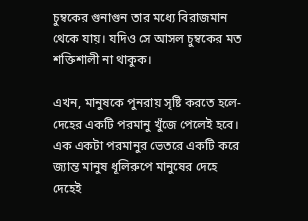চুম্বকের গুনাগুন তার মধ্যে বিরাজমান থেকে যায়। যদিও সে আসল চুম্বকের মত শক্তিশালী না থাকুক।

এখন, মানুষকে পুনরায় সৃষ্টি করতে হলে- দেহের একটি পরমানু খুঁজে পেলেই হবে। এক একটা পরমানুর ভেতরে একটি করে জ্যান্ত মানুষ ধূলিরুপে মানুষের দেহে দেহেই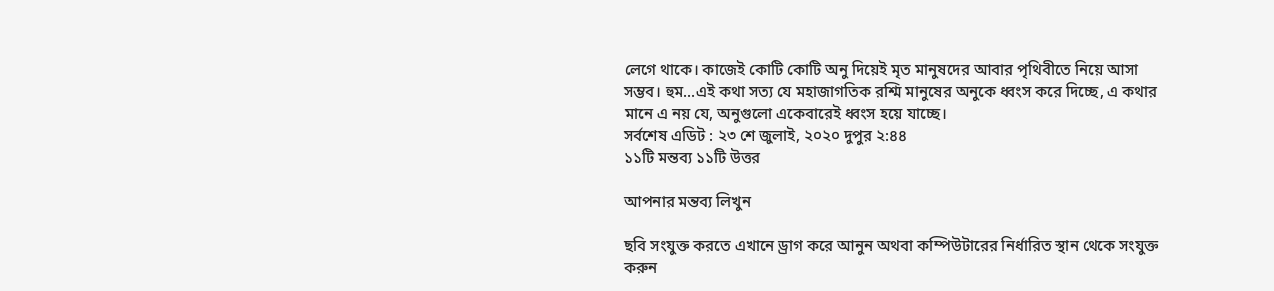লেগে থাকে। কাজেই কোটি কোটি অনু দিয়েই মৃত মানুষদের আবার পৃথিবীতে নিয়ে আসা সম্ভব। হুম...এই কথা সত্য যে মহাজাগতিক রশ্মি মানুষের অনুকে ধ্বংস করে দিচ্ছে, এ কথার মানে এ নয় যে, অনুগুলো একেবারেই ধ্বংস হয়ে যাচ্ছে।
সর্বশেষ এডিট : ২৩ শে জুলাই, ২০২০ দুপুর ২:৪৪
১১টি মন্তব্য ১১টি উত্তর

আপনার মন্তব্য লিখুন

ছবি সংযুক্ত করতে এখানে ড্রাগ করে আনুন অথবা কম্পিউটারের নির্ধারিত স্থান থেকে সংযুক্ত করুন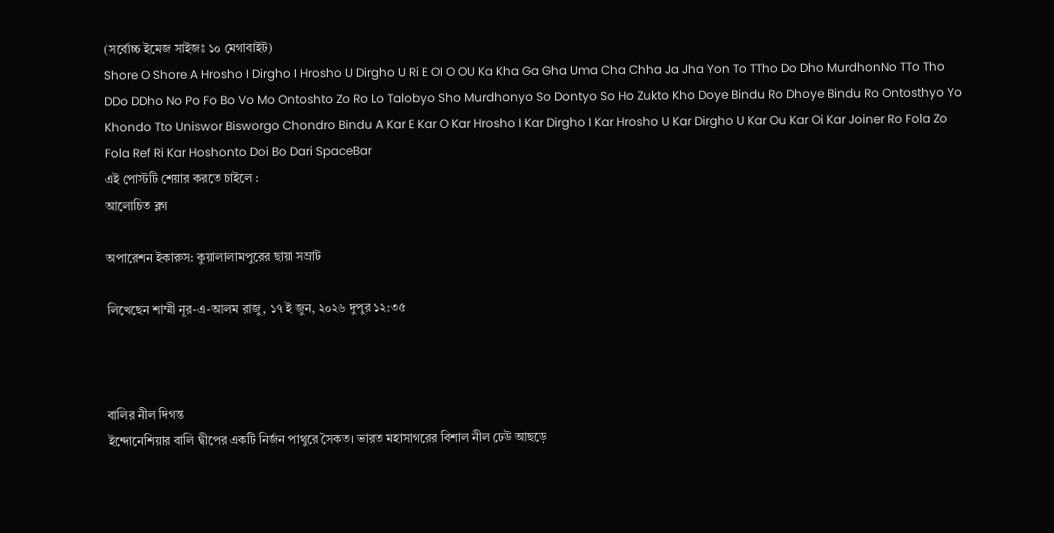(সর্বোচ্চ ইমেজ সাইজঃ ১০ মেগাবাইট)
Shore O Shore A Hrosho I Dirgho I Hrosho U Dirgho U Ri E OI O OU Ka Kha Ga Gha Uma Cha Chha Ja Jha Yon To TTho Do Dho MurdhonNo TTo Tho DDo DDho No Po Fo Bo Vo Mo Ontoshto Zo Ro Lo Talobyo Sho Murdhonyo So Dontyo So Ho Zukto Kho Doye Bindu Ro Dhoye Bindu Ro Ontosthyo Yo Khondo Tto Uniswor Bisworgo Chondro Bindu A Kar E Kar O Kar Hrosho I Kar Dirgho I Kar Hrosho U Kar Dirgho U Kar Ou Kar Oi Kar Joiner Ro Fola Zo Fola Ref Ri Kar Hoshonto Doi Bo Dari SpaceBar
এই পোস্টটি শেয়ার করতে চাইলে :
আলোচিত ব্লগ

অপারেশন ইকারুস: কুয়ালালামপুরের ছায়া সম্রাট

লিখেছেন শাম্মী নূর-এ-আলম রাজু, ১৭ ই জুন, ২০২৬ দুপুর ১২:৩৫



বালির নীল দিগন্ত
ইন্দোনেশিয়ার বালি দ্বীপের একটি নির্জন পাথুরে সৈকত। ভারত মহাসাগরের বিশাল নীল ঢেউ আছড়ে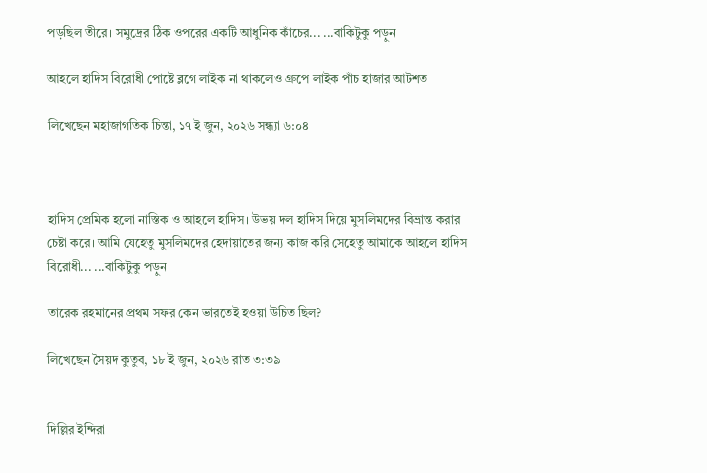পড়ছিল তীরে। সমুদ্রের ঠিক ওপরের একটি আধুনিক কাঁচের... ...বাকিটুকু পড়ুন

আহলে হাদিস বিরোধী পোষ্টে ব্লগে লাইক না থাকলেও গ্রুপে লাইক পাঁচ হাজার আটশত

লিখেছেন মহাজাগতিক চিন্তা, ১৭ ই জুন, ২০২৬ সন্ধ্যা ৬:০৪



হাদিস প্রেমিক হলো নাস্তিক ও আহলে হাদিস। উভয় দল হাদিস দিয়ে মুসলিমদের বিভ্রান্ত করার চেষ্টা করে। আমি যেহেতু মুসলিমদের হেদায়াতের জন্য কাজ করি সেহেতু আমাকে আহলে হাদিস বিরোধী... ...বাকিটুকু পড়ুন

তারেক রহমানের প্রথম সফর কেন ভারতেই হওয়া উচিত ছিল?

লিখেছেন সৈয়দ কুতুব, ১৮ ই জুন, ২০২৬ রাত ৩:৩৯


দিল্লির ইন্দিরা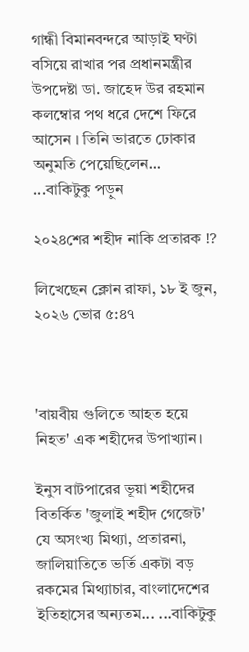গান্ধী বিমানবন্দরে আড়াই ঘণ্টা বসিয়ে রাখার পর প্রধানমন্ত্রীর উপদেষ্টা ডা. জাহেদ উর রহমান কলম্বোর পথ ধরে দেশে ফিরে আসেন । তিনি ভারতে ঢোকার অনুমতি পেয়েছিলেন... ...বাকিটুকু পড়ুন

২০২৪শের শহীদ নাকি প্রতারক ⁉

লিখেছেন ক্লোন রাফা, ১৮ ই জুন, ২০২৬ ভোর ৫:৪৭



'বায়বীয় গুলিতে আহত হয়ে নিহত' এক শহীদের উপাখ্যান।

ইনুস বাটপারের ভূয়া শহীদের বিতর্কিত 'জুলাই শহীদ গেজেট' যে অসংখ্য মিথ্যা, প্রতারনা, জালিয়াতিতে ভর্তি একটা বড় রকমের মিথ্যাচার, বাংলাদেশের ইতিহাসের অন্যতম... ...বাকিটুকু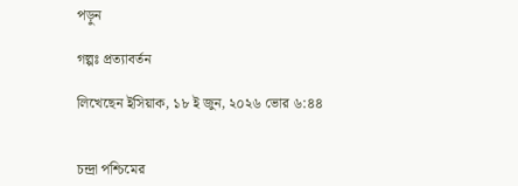পড়ুন

গল্পঃ প্রত্যাবর্তন

লিখেছেন ইসিয়াক, ১৮ ই জুন, ২০২৬ ভোর ৬:৪৪


চন্দ্রা পশ্চিমের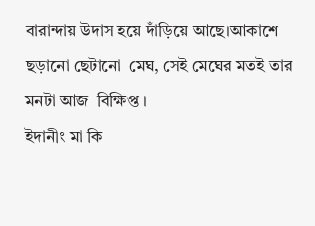বারান্দায় উদাস হয়ে দাঁড়িয়ে আছে।আকাশে ছড়ানো ছেটানো  মেঘ, সেই মেঘের মতই তার মনটা আজ  বিক্ষিপ্ত ।
ইদানীং মা কি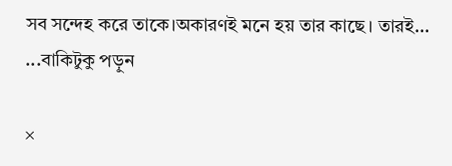সব সন্দেহ করে তাকে।অকারণই মনে হয় তার কাছে। তারই... ...বাকিটুকু পড়ুন

×